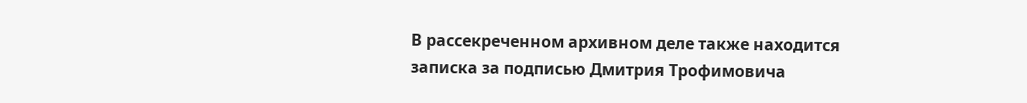В рассекреченном архивном деле также находится записка за подписью Дмитрия Трофимовича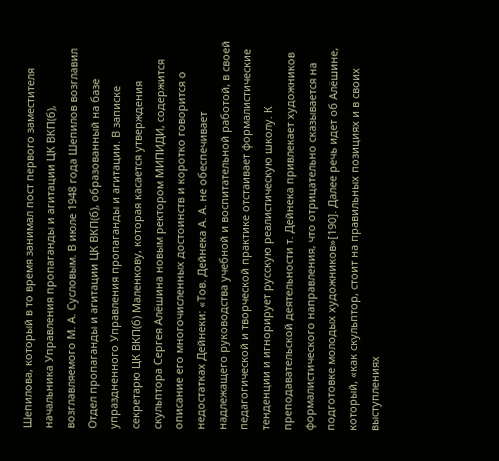Шепилова, который в то время занимал пост первого заместителя начальника Управления пропаганды и агитации ЦК ВКП(б), возглавляемого М. А. Сусловым. В июле 1948 года Шепилов возглавил Отдел пропаганды и агитации ЦК ВКП(б), образованный на базе упраздненного Управления пропаганды и агитации. В записке секретарю ЦК ВКП(б) Маленкову, которая касается утверждения скульптора Сергея Алёшина новым ректором МИПИДИ, содержится описание его многочисленных достоинств и коротко говорится о недостатках Дейнеки: «Тов. Дейнека А. А. не обеспечивает надлежащего руководства учебной и воспитательной работой, в своей педагогической и творческой практике отстаивает формалистические тенденции и игнорирует русскую реалистическую школу. К преподавательской деятельности т. Дейнека привлекает художников формалистического направления, что отрицательно сказывается на подготовке молодых художников»[190]. Далее речь идет об Алёшине, который, «как скульптор, стоит на правильных позициях и в своих выступлениях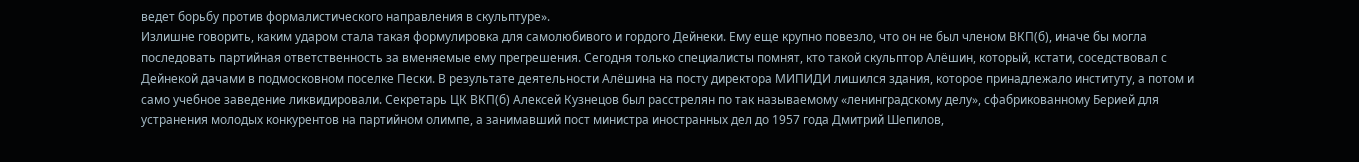ведет борьбу против формалистического направления в скульптуре».
Излишне говорить, каким ударом стала такая формулировка для самолюбивого и гордого Дейнеки. Ему еще крупно повезло, что он не был членом ВКП(б), иначе бы могла последовать партийная ответственность за вменяемые ему прегрешения. Сегодня только специалисты помнят, кто такой скульптор Алёшин, который, кстати, соседствовал с Дейнекой дачами в подмосковном поселке Пески. В результате деятельности Алёшина на посту директора МИПИДИ лишился здания, которое принадлежало институту, а потом и само учебное заведение ликвидировали. Секретарь ЦК ВКП(б) Алексей Кузнецов был расстрелян по так называемому «ленинградскому делу», сфабрикованному Берией для устранения молодых конкурентов на партийном олимпе, а занимавший пост министра иностранных дел до 1957 года Дмитрий Шепилов,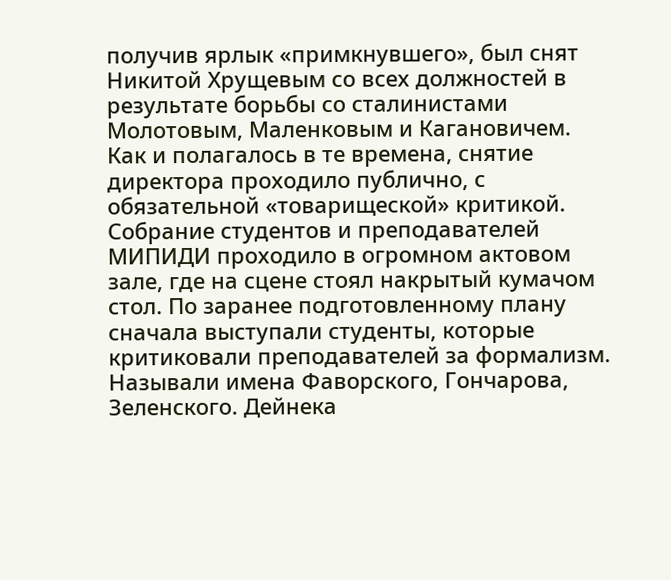получив ярлык «примкнувшего», был снят Никитой Хрущевым со всех должностей в результате борьбы со сталинистами Молотовым, Маленковым и Кагановичем.
Как и полагалось в те времена, снятие директора проходило публично, с обязательной «товарищеской» критикой. Собрание студентов и преподавателей МИПИДИ проходило в огромном актовом зале, где на сцене стоял накрытый кумачом стол. По заранее подготовленному плану сначала выступали студенты, которые критиковали преподавателей за формализм. Называли имена Фаворского, Гончарова, Зеленского. Дейнека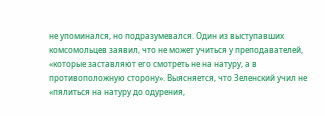не упоминался, но подразумевался. Один из выступавших комсомольцев заявил, что не может учиться у преподавателей, «которые заставляют его смотреть не на натуру, а в противоположную сторону». Выясняется, что Зеленский учил не «пялиться на натуру до одурения,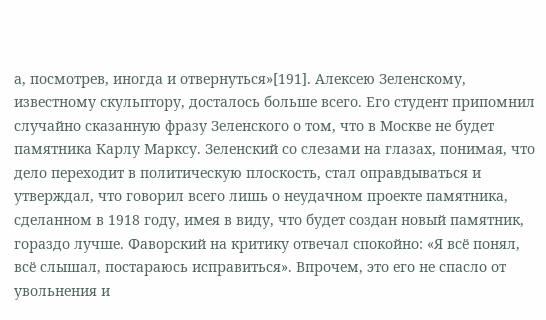а, посмотрев, иногда и отвернуться»[191]. Алексею Зеленскому, известному скульптору, досталось больше всего. Его студент припомнил случайно сказанную фразу Зеленского о том, что в Москве не будет памятника Карлу Марксу. Зеленский со слезами на глазах, понимая, что дело переходит в политическую плоскость, стал оправдываться и утверждал, что говорил всего лишь о неудачном проекте памятника, сделанном в 1918 году, имея в виду, что будет создан новый памятник, гораздо лучше. Фаворский на критику отвечал спокойно: «Я всё понял, всё слышал, постараюсь исправиться». Впрочем, это его не спасло от увольнения и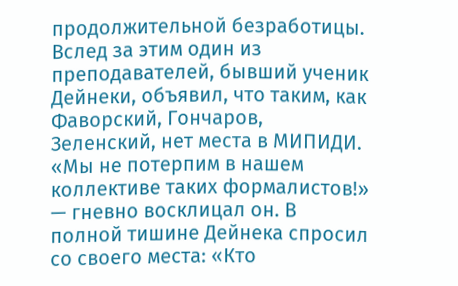продолжительной безработицы.
Вслед за этим один из преподавателей, бывший ученик Дейнеки, объявил, что таким, как Фаворский, Гончаров, Зеленский, нет места в МИПИДИ. «Мы не потерпим в нашем коллективе таких формалистов!» — гневно восклицал он. В полной тишине Дейнека спросил со своего места: «Кто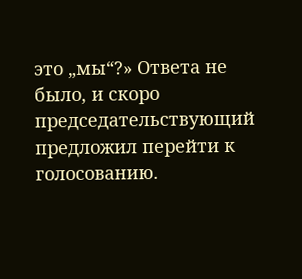это „мы“?» Ответа не было, и скоро председательствующий предложил перейти к голосованию.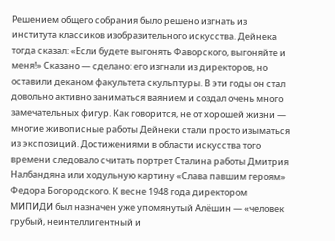Решением общего собрания было решено изгнать из института классиков изобразительного искусства. Дейнека тогда сказал: «Если будете выгонять Фаворского, выгоняйте и меня!» Сказано — сделано: его изгнали из директоров, но оставили деканом факультета скульптуры. В эти годы он стал довольно активно заниматься ваянием и создал очень много замечательных фигур. Как говорится, не от хорошей жизни — многие живописные работы Дейнеки стали просто изыматься из экспозиций. Достижениями в области искусства того времени следовало считать портрет Сталина работы Дмитрия Налбандяна или ходульную картину «Слава павшим героям» Федора Богородского. К весне 1948 года директором МИПИДИ был назначен уже упомянутый Алёшин — «человек грубый, неинтеллигентный и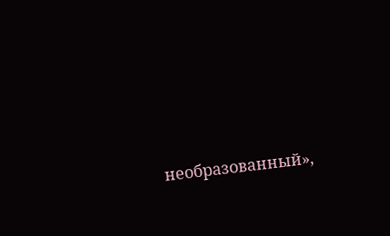необразованный»,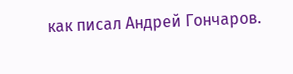как писал Андрей Гончаров.